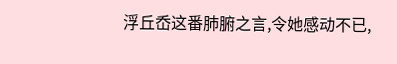浮丘岙这番肺腑之言,令她感动不已,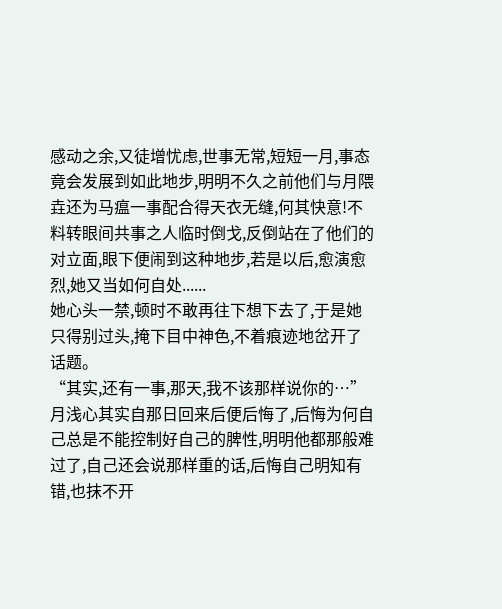感动之余,又徒增忧虑,世事无常,短短一月,事态竟会发展到如此地步,明明不久之前他们与月隈垚还为马瘟一事配合得天衣无缝,何其快意!不料转眼间共事之人临时倒戈,反倒站在了他们的对立面,眼下便闹到这种地步,若是以后,愈演愈烈,她又当如何自处......
她心头一禁,顿时不敢再往下想下去了,于是她只得别过头,掩下目中神色,不着痕迹地岔开了话题。
“其实,还有一事,那天,我不该那样说你的…”
月浅心其实自那日回来后便后悔了,后悔为何自己总是不能控制好自己的脾性,明明他都那般难过了,自己还会说那样重的话,后悔自己明知有错,也抹不开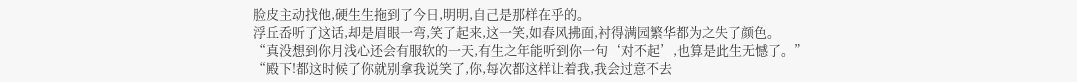脸皮主动找他,硬生生拖到了今日,明明,自己是那样在乎的。
浮丘岙听了这话,却是眉眼一弯,笑了起来,这一笑,如春风拂面,衬得满园繁华都为之失了颜色。
“真没想到你月浅心还会有服软的一天,有生之年能听到你一句‘对不起’,也算是此生无憾了。”
“殿下!都这时候了你就别拿我说笑了,你,每次都这样让着我,我会过意不去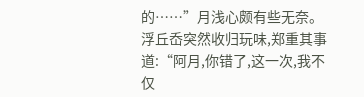的……”月浅心颇有些无奈。
浮丘岙突然收归玩味,郑重其事道:“阿月,你错了,这一次,我不仅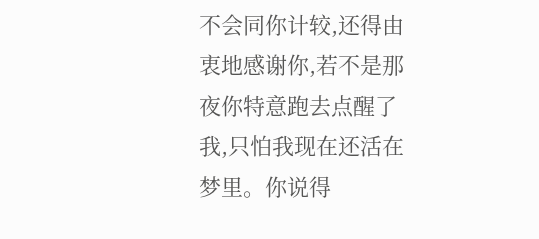不会同你计较,还得由衷地感谢你,若不是那夜你特意跑去点醒了我,只怕我现在还活在梦里。你说得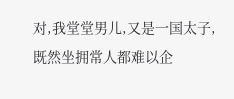对,我堂堂男儿,又是一国太子,既然坐拥常人都难以企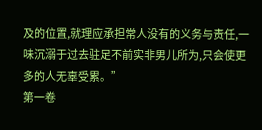及的位置,就理应承担常人没有的义务与责任,一味沉溺于过去驻足不前实非男儿所为,只会使更多的人无辜受累。”
第一卷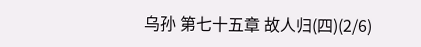乌孙 第七十五章 故人归(四)(2/6)